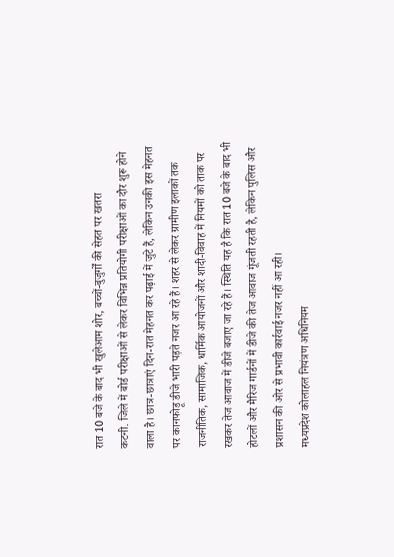रात 10 बजे के बाद भी खुलेआम शोर, बच्चों-बुजुर्गों की सेहत पर खतरा
कटनी. जिले में बोर्ड परीक्षाओं से लेकर विभिन्न प्रतियोगी परीक्षाओं का दौर शुरू होने वाला है। छात्र-छात्राएं दिन-रात मेहनत कर पढ़ाई में जुटे हैं, लेकिन उनकी इस मेहनत पर कानफोड़ू डीजे भारी पड़ते नजर आ रहे हैं। शहर से लेकर ग्रामीण इलाकों तक राजनीतिक, सामाजिक, धार्मिक आयोजनों और शादी-विवाह में नियमों को ताक पर रखकर तेज आवाज में डीजे बजाए जा रहे हैं। स्थिति यह है कि रात 10 बजे के बाद भी होटलों और मैरिज गार्डनों में डीजे की तेज आवाज गूंजती रहती है, लेकिन पुलिस और प्रशासन की ओर से प्रभावी कार्रवाई नजर नहीं आ रही।
मध्यप्रदेश कोलाहल नियंत्रण अधिनियम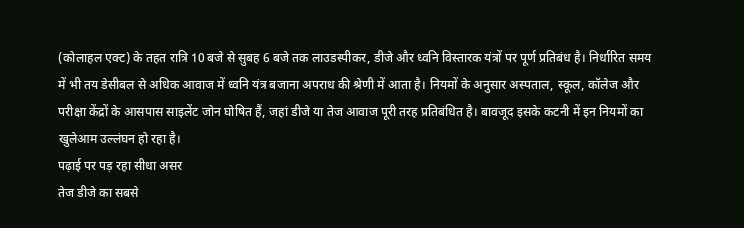(कोलाहल एक्ट) के तहत रात्रि 10 बजे से सुबह 6 बजे तक लाउडस्पीकर, डीजे और ध्वनि विस्तारक यंत्रों पर पूर्ण प्रतिबंध है। निर्धारित समय में भी तय डेसीबल से अधिक आवाज में ध्वनि यंत्र बजाना अपराध की श्रेणी में आता है। नियमों के अनुसार अस्पताल, स्कूल, कॉलेज और परीक्षा केंद्रों के आसपास साइलेंट जोन घोषित हैं, जहां डीजे या तेज आवाज पूरी तरह प्रतिबंधित है। बावजूद इसके कटनी में इन नियमों का खुलेआम उल्लंघन हो रहा है।
पढ़ाई पर पड़ रहा सीधा असर
तेज डीजे का सबसे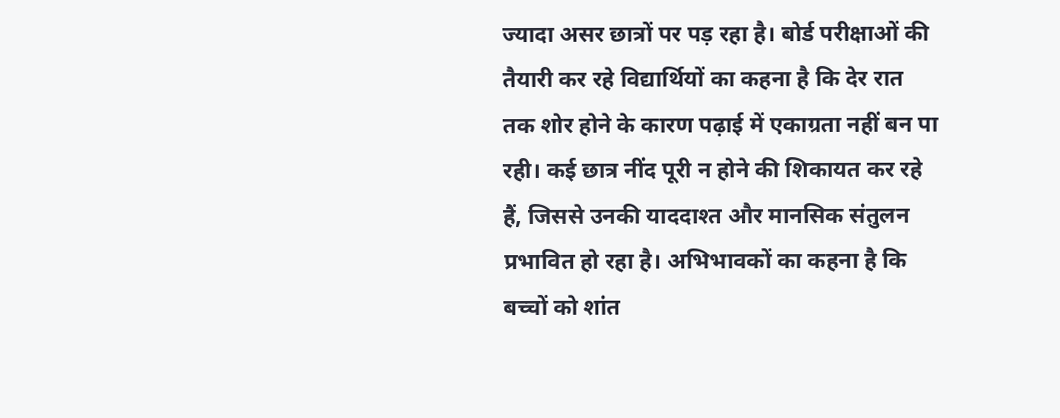ज्यादा असर छात्रों पर पड़ रहा है। बोर्ड परीक्षाओं की तैयारी कर रहे विद्यार्थियों का कहना है कि देर रात तक शोर होने के कारण पढ़ाई में एकाग्रता नहीं बन पा रही। कई छात्र नींद पूरी न होने की शिकायत कर रहे हैं, जिससे उनकी याददाश्त और मानसिक संतुलन प्रभावित हो रहा है। अभिभावकों का कहना है कि बच्चों को शांत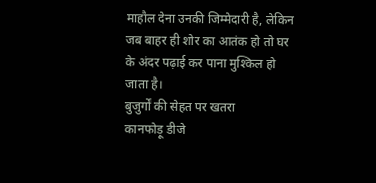माहौल देना उनकी जिम्मेदारी है, लेकिन जब बाहर ही शोर का आतंक हो तो घर के अंदर पढ़ाई कर पाना मुश्किल हो जाता है।
बुजुर्गों की सेहत पर खतरा
कानफोड़ू डीजे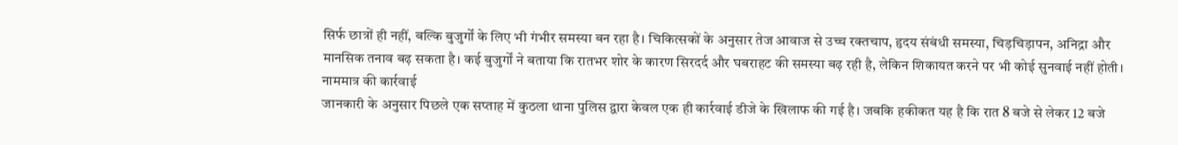सिर्फ छात्रों ही नहीं, बल्कि बुजुर्गों के लिए भी गंभीर समस्या बन रहा है। चिकित्सकों के अनुसार तेज आवाज से उच्च रक्तचाप, हृदय संबंधी समस्या, चिड़चिड़ापन, अनिद्रा और मानसिक तनाव बढ़ सकता है। कई बुजुर्गों ने बताया कि रातभर शोर के कारण सिरदर्द और घबराहट की समस्या बढ़ रही है, लेकिन शिकायत करने पर भी कोई सुनवाई नहीं होती।
नाममात्र की कार्रवाई
जानकारी के अनुसार पिछले एक सप्ताह में कुठला थाना पुलिस द्वारा केवल एक ही कार्रवाई डीजे के खिलाफ की गई है। जबकि हकीकत यह है कि रात 8 बजे से लेकर 12 बजे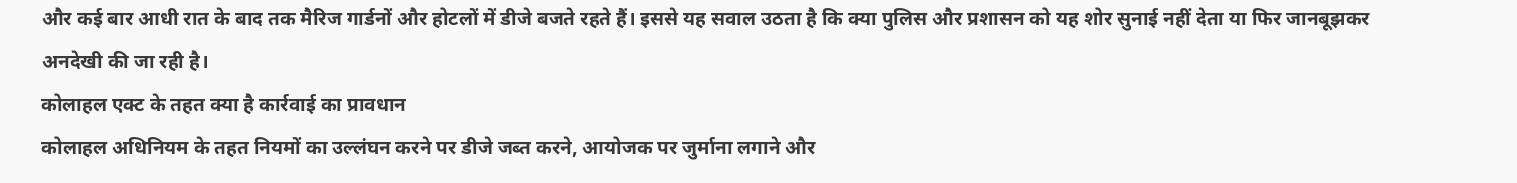और कई बार आधी रात के बाद तक मैरिज गार्डनों और होटलों में डीजे बजते रहते हैं। इससे यह सवाल उठता है कि क्या पुलिस और प्रशासन को यह शोर सुनाई नहीं देता या फिर जानबूझकर अनदेखी की जा रही है।
कोलाहल एक्ट के तहत क्या है कार्रवाई का प्रावधान
कोलाहल अधिनियम के तहत नियमों का उल्लंघन करने पर डीजे जब्त करने, आयोजक पर जुर्माना लगाने और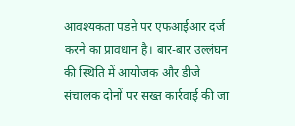आवश्यकता पडऩे पर एफआईआर दर्ज करने का प्रावधान है। बार-बार उल्लंघन की स्थिति में आयोजक और डीजे संचालक दोनों पर सख्त कार्रवाई की जा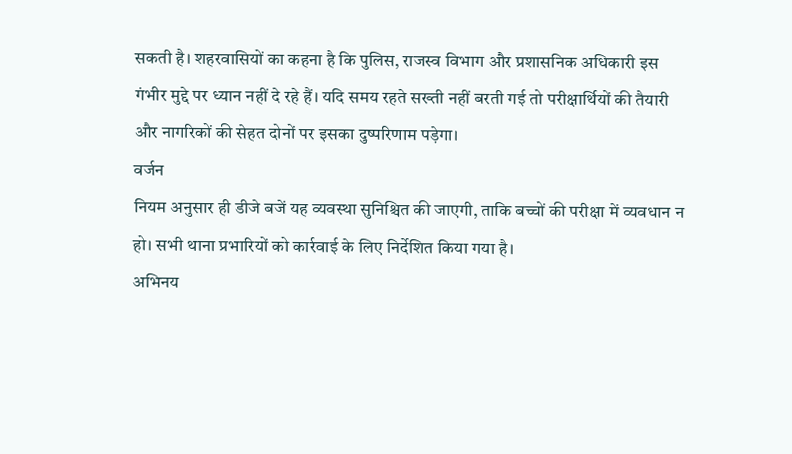सकती है। शहरवासियों का कहना है कि पुलिस, राजस्व विभाग और प्रशासनिक अधिकारी इस गंभीर मुद्दे पर ध्यान नहीं दे रहे हैं। यदि समय रहते सख्ती नहीं बरती गई तो परीक्षार्थियों की तैयारी और नागरिकों की सेहत दोनों पर इसका दुष्परिणाम पड़ेगा।
वर्जन
नियम अनुसार ही डीजे बजें यह व्यवस्था सुनिश्चित की जाएगी, ताकि बच्चों की परीक्षा में व्यवधान न हो। सभी थाना प्रभारियों को कार्रवाई के लिए निर्देशित किया गया है।
अभिनय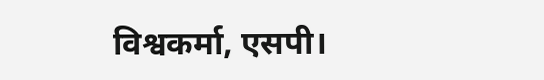विश्वकर्मा, एसपी।